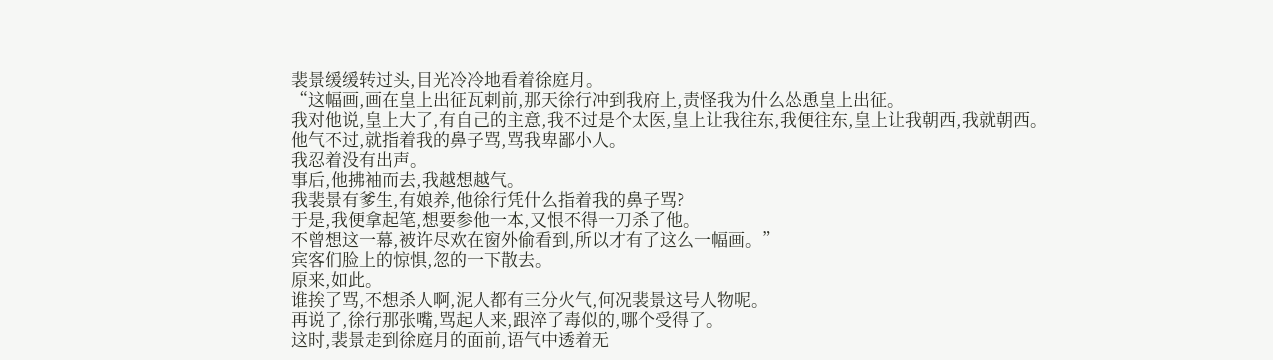裴景缓缓转过头,目光冷冷地看着徐庭月。
“这幅画,画在皇上出征瓦剌前,那天徐行冲到我府上,责怪我为什么怂恿皇上出征。
我对他说,皇上大了,有自己的主意,我不过是个太医,皇上让我往东,我便往东,皇上让我朝西,我就朝西。
他气不过,就指着我的鼻子骂,骂我卑鄙小人。
我忍着没有出声。
事后,他拂袖而去,我越想越气。
我裴景有爹生,有娘养,他徐行凭什么指着我的鼻子骂?
于是,我便拿起笔,想要参他一本,又恨不得一刀杀了他。
不曾想这一幕,被许尽欢在窗外偷看到,所以才有了这么一幅画。”
宾客们脸上的惊惧,忽的一下散去。
原来,如此。
谁挨了骂,不想杀人啊,泥人都有三分火气,何况裴景这号人物呢。
再说了,徐行那张嘴,骂起人来,跟淬了毒似的,哪个受得了。
这时,裴景走到徐庭月的面前,语气中透着无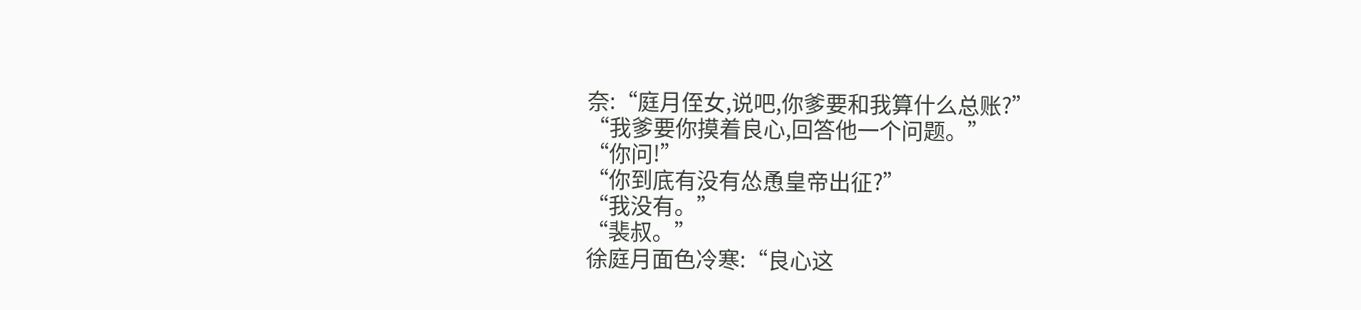奈:“庭月侄女,说吧,你爹要和我算什么总账?”
“我爹要你摸着良心,回答他一个问题。”
“你问!”
“你到底有没有怂恿皇帝出征?”
“我没有。”
“裴叔。”
徐庭月面色冷寒:“良心这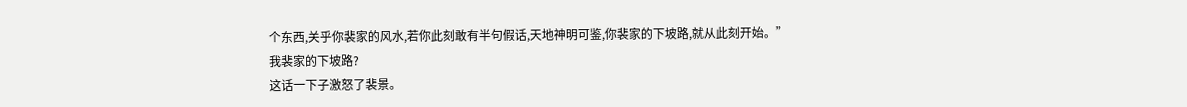个东西,关乎你裴家的风水,若你此刻敢有半句假话,天地神明可鉴,你裴家的下坡路,就从此刻开始。”
我裴家的下坡路?
这话一下子激怒了裴景。